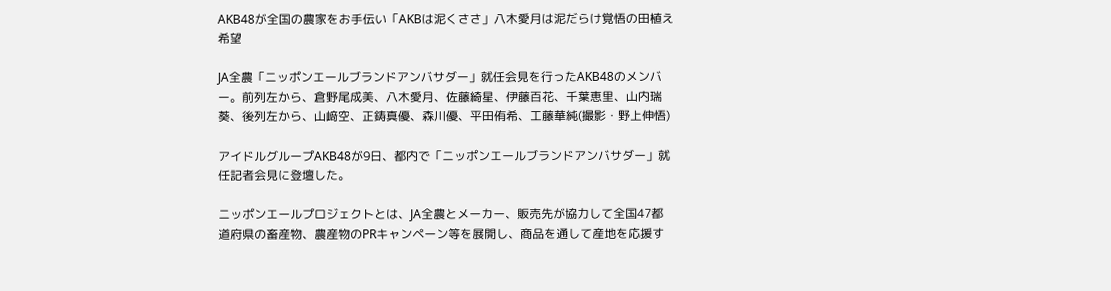AKB48が全国の農家をお手伝い「AKBは泥くささ」八木愛月は泥だらけ覚悟の田植え希望

JA全農「ニッポンエールブランドアンバサダー」就任会見を行ったAKB48のメンバー。前列左から、倉野尾成美、八木愛月、佐藤綺星、伊藤百花、千葉恵里、山内瑞葵、後列左から、山﨑空、正鋳真優、森川優、平田侑希、工藤華純(撮影・野上伸悟)

アイドルグループAKB48が9日、都内で「ニッポンエールブランドアンバサダー」就任記者会見に登壇した。

ニッポンエールプロジェクトとは、JA全農とメーカー、販売先が協力して全国47都道府県の畜産物、農産物のPRキャンペーン等を展開し、商品を通して産地を応援す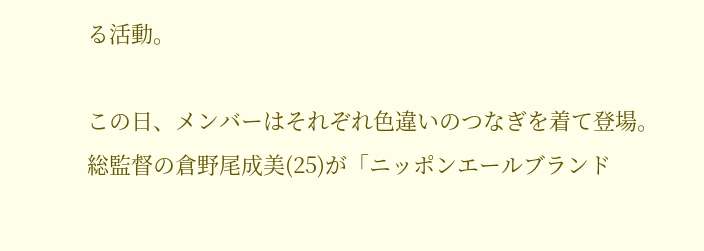る活動。

この日、メンバーはそれぞれ色違いのつなぎを着て登場。総監督の倉野尾成美(25)が「ニッポンエールブランド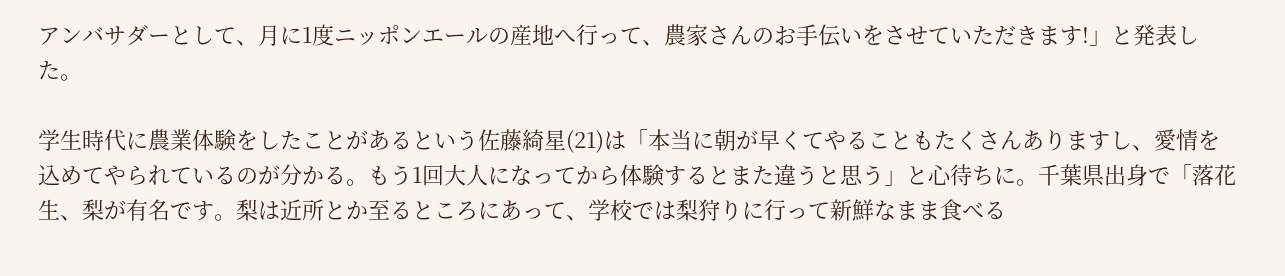アンバサダーとして、月に1度ニッポンエールの産地へ行って、農家さんのお手伝いをさせていただきます!」と発表した。

学生時代に農業体験をしたことがあるという佐藤綺星(21)は「本当に朝が早くてやることもたくさんありますし、愛情を込めてやられているのが分かる。もう1回大人になってから体験するとまた違うと思う」と心待ちに。千葉県出身で「落花生、梨が有名です。梨は近所とか至るところにあって、学校では梨狩りに行って新鮮なまま食べる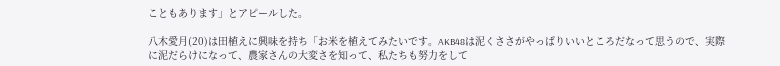こともあります」とアピールした。

八木愛月(20)は田植えに興味を持ち「お米を植えてみたいです。AKB48は泥くささがやっぱりいいところだなって思うので、実際に泥だらけになって、農家さんの大変さを知って、私たちも努力をして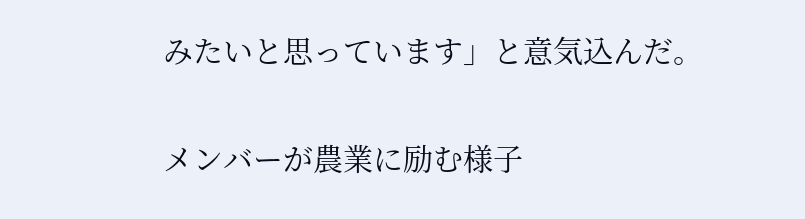みたいと思っています」と意気込んだ。

メンバーが農業に励む様子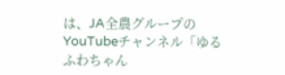は、JA全農グループのYouTubeチャンネル「ゆるふわちゃん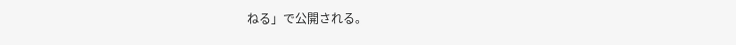ねる」で公開される。